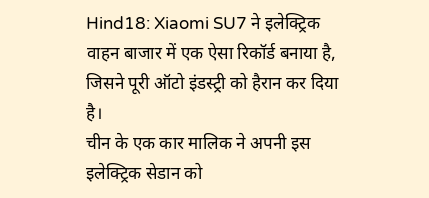Hind18: Xiaomi SU7 ने इलेक्ट्रिक वाहन बाजार में एक ऐसा रिकॉर्ड बनाया है, जिसने पूरी ऑटो इंडस्ट्री को हैरान कर दिया है।
चीन के एक कार मालिक ने अपनी इस इलेक्ट्रिक सेडान को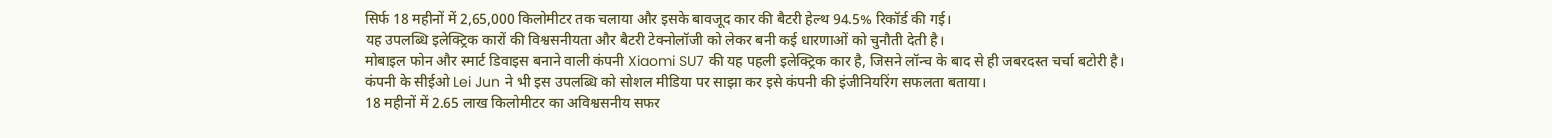सिर्फ 18 महीनों में 2,65,000 किलोमीटर तक चलाया और इसके बावजूद कार की बैटरी हेल्थ 94.5% रिकॉर्ड की गई।
यह उपलब्धि इलेक्ट्रिक कारों की विश्वसनीयता और बैटरी टेक्नोलॉजी को लेकर बनी कई धारणाओं को चुनौती देती है।
मोबाइल फोन और स्मार्ट डिवाइस बनाने वाली कंपनी Xiaomi SU7 की यह पहली इलेक्ट्रिक कार है, जिसने लॉन्च के बाद से ही जबरदस्त चर्चा बटोरी है।
कंपनी के सीईओ Lei Jun ने भी इस उपलब्धि को सोशल मीडिया पर साझा कर इसे कंपनी की इंजीनियरिंग सफलता बताया।
18 महीनों में 2.65 लाख किलोमीटर का अविश्वसनीय सफर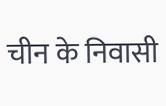चीन के निवासी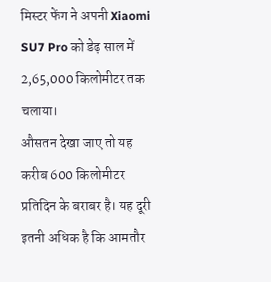मिस्टर फेंग ने अपनी Xiaomi SU7 Pro को डेढ़ साल में 2,65,000 किलोमीटर तक चलाया।
औसतन देखा जाए तो यह करीब 600 किलोमीटर प्रतिदिन के बराबर है। यह दूरी इतनी अधिक है कि आमतौर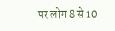पर लोग 8 से 10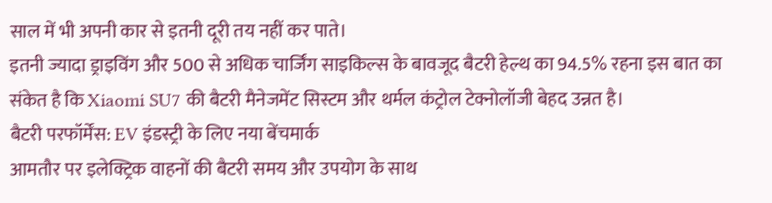साल में भी अपनी कार से इतनी दूरी तय नहीं कर पाते।
इतनी ज्यादा ड्राइविंग और 500 से अधिक चार्जिंग साइकिल्स के बावजूद बैटरी हेल्थ का 94.5% रहना इस बात का संकेत है कि Xiaomi SU7 की बैटरी मैनेजमेंट सिस्टम और थर्मल कंट्रोल टेक्नोलॉजी बेहद उन्नत है।
बैटरी परफॉर्मेंस: EV इंडस्ट्री के लिए नया बेंचमार्क
आमतौर पर इलेक्ट्रिक वाहनों की बैटरी समय और उपयोग के साथ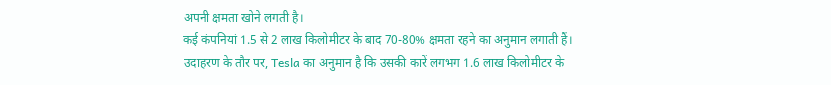अपनी क्षमता खोने लगती है।
कई कंपनियां 1.5 से 2 लाख किलोमीटर के बाद 70-80% क्षमता रहने का अनुमान लगाती हैं।
उदाहरण के तौर पर, Tesla का अनुमान है कि उसकी कारें लगभग 1.6 लाख किलोमीटर के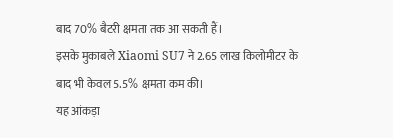बाद 70% बैटरी क्षमता तक आ सकती हैं।
इसके मुकाबले Xiaomi SU7 ने 2.65 लाख किलोमीटर के बाद भी केवल 5.5% क्षमता कम की।
यह आंकड़ा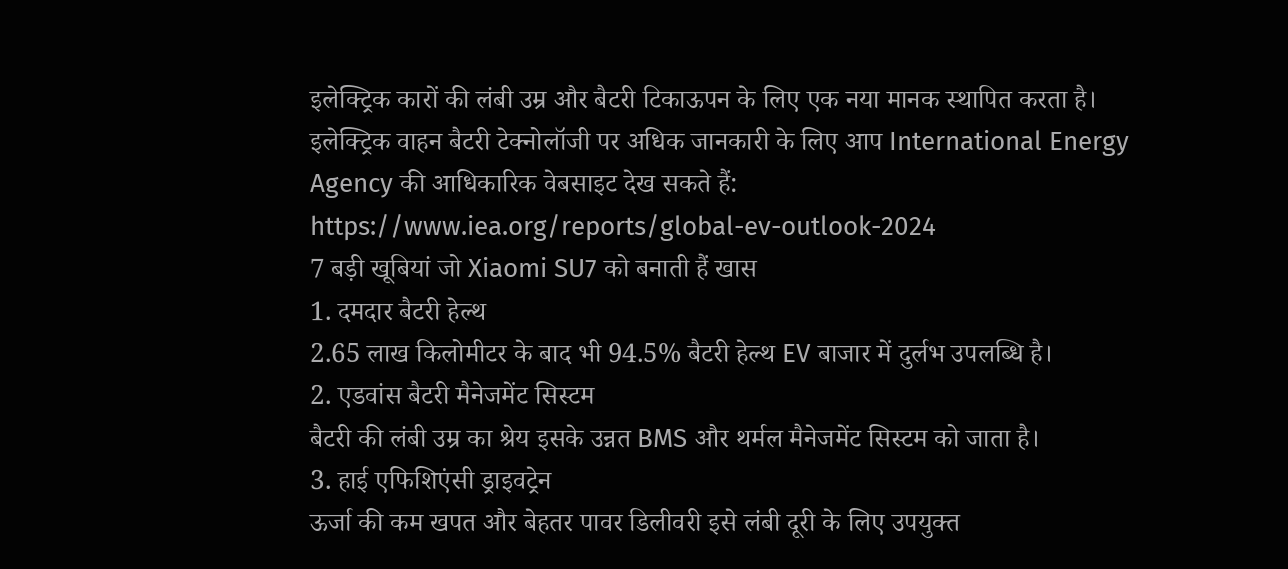इलेक्ट्रिक कारों की लंबी उम्र और बैटरी टिकाऊपन के लिए एक नया मानक स्थापित करता है।
इलेक्ट्रिक वाहन बैटरी टेक्नोलॉजी पर अधिक जानकारी के लिए आप International Energy Agency की आधिकारिक वेबसाइट देख सकते हैं:
https://www.iea.org/reports/global-ev-outlook-2024
7 बड़ी खूबियां जो Xiaomi SU7 को बनाती हैं खास
1. दमदार बैटरी हेल्थ
2.65 लाख किलोमीटर के बाद भी 94.5% बैटरी हेल्थ EV बाजार में दुर्लभ उपलब्धि है।
2. एडवांस बैटरी मैनेजमेंट सिस्टम
बैटरी की लंबी उम्र का श्रेय इसके उन्नत BMS और थर्मल मैनेजमेंट सिस्टम को जाता है।
3. हाई एफिशिएंसी ड्राइवट्रेन
ऊर्जा की कम खपत और बेहतर पावर डिलीवरी इसे लंबी दूरी के लिए उपयुक्त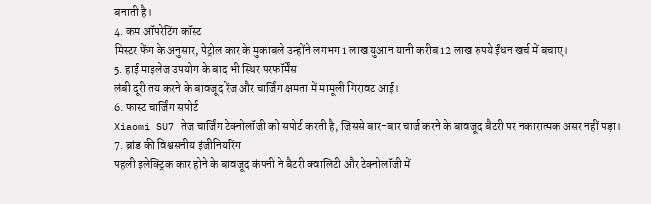बनाती है।
4. कम ऑपरेटिंग कॉस्ट
मिस्टर फेंग के अनुसार, पेट्रोल कार के मुकाबले उन्होंने लगभग 1 लाख युआन यानी करीब 12 लाख रुपये ईंधन खर्च में बचाए।
5. हाई माइलेज उपयोग के बाद भी स्थिर परफॉर्मेंस
लंबी दूरी तय करने के बावजूद रेंज और चार्जिंग क्षमता में मामूली गिरावट आई।
6. फास्ट चार्जिंग सपोर्ट
Xiaomi SU7 तेज चार्जिंग टेक्नोलॉजी को सपोर्ट करती है, जिससे बार-बार चार्ज करने के बावजूद बैटरी पर नकारात्मक असर नहीं पड़ा।
7. ब्रांड की विश्वसनीय इंजीनियरिंग
पहली इलेक्ट्रिक कार होने के बावजूद कंपनी ने बैटरी क्वालिटी और टेक्नोलॉजी में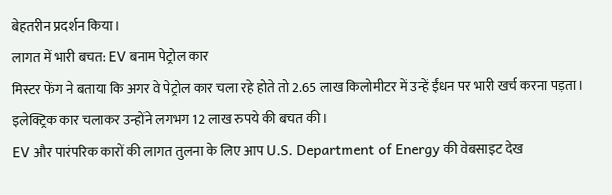बेहतरीन प्रदर्शन किया।
लागत में भारी बचत: EV बनाम पेट्रोल कार
मिस्टर फेंग ने बताया कि अगर वे पेट्रोल कार चला रहे होते तो 2.65 लाख किलोमीटर में उन्हें ईंधन पर भारी खर्च करना पड़ता।
इलेक्ट्रिक कार चलाकर उन्होंने लगभग 12 लाख रुपये की बचत की।
EV और पारंपरिक कारों की लागत तुलना के लिए आप U.S. Department of Energy की वेबसाइट देख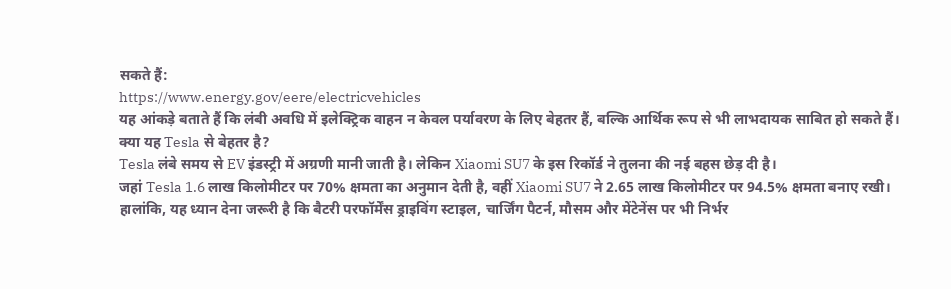सकते हैं:
https://www.energy.gov/eere/electricvehicles
यह आंकड़े बताते हैं कि लंबी अवधि में इलेक्ट्रिक वाहन न केवल पर्यावरण के लिए बेहतर हैं, बल्कि आर्थिक रूप से भी लाभदायक साबित हो सकते हैं।
क्या यह Tesla से बेहतर है?
Tesla लंबे समय से EV इंडस्ट्री में अग्रणी मानी जाती है। लेकिन Xiaomi SU7 के इस रिकॉर्ड ने तुलना की नई बहस छेड़ दी है।
जहां Tesla 1.6 लाख किलोमीटर पर 70% क्षमता का अनुमान देती है, वहीं Xiaomi SU7 ने 2.65 लाख किलोमीटर पर 94.5% क्षमता बनाए रखी।
हालांकि, यह ध्यान देना जरूरी है कि बैटरी परफॉर्मेंस ड्राइविंग स्टाइल, चार्जिंग पैटर्न, मौसम और मेंटेनेंस पर भी निर्भर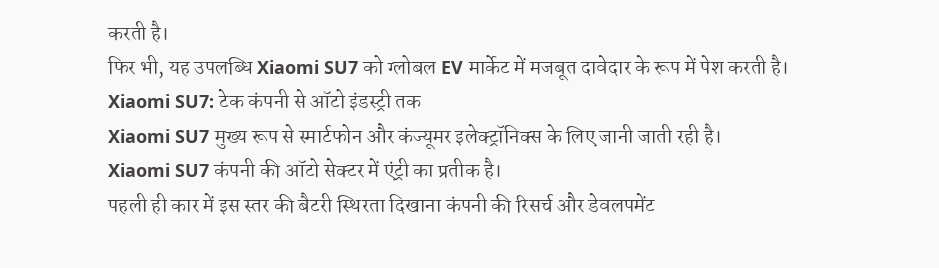करती है।
फिर भी, यह उपलब्धि Xiaomi SU7 को ग्लोबल EV मार्केट में मजबूत दावेदार के रूप में पेश करती है।
Xiaomi SU7: टेक कंपनी से ऑटो इंडस्ट्री तक
Xiaomi SU7 मुख्य रूप से स्मार्टफोन और कंज्यूमर इलेक्ट्रॉनिक्स के लिए जानी जाती रही है।
Xiaomi SU7 कंपनी की ऑटो सेक्टर में एंट्री का प्रतीक है।
पहली ही कार में इस स्तर की बैटरी स्थिरता दिखाना कंपनी की रिसर्च और डेवलपमेंट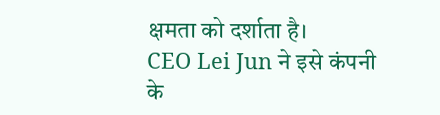क्षमता को दर्शाता है।
CEO Lei Jun ने इसे कंपनी के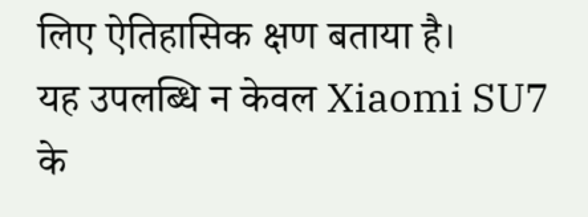लिए ऐतिहासिक क्षण बताया है।
यह उपलब्धि न केवल Xiaomi SU7 के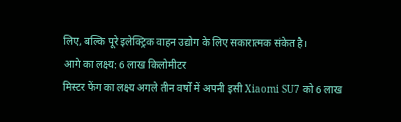लिए, बल्कि पूरे इलेक्ट्रिक वाहन उद्योग के लिए सकारात्मक संकेत है।
आगे का लक्ष्य: 6 लाख किलोमीटर
मिस्टर फेंग का लक्ष्य अगले तीन वर्षों में अपनी इसी Xiaomi SU7 को 6 लाख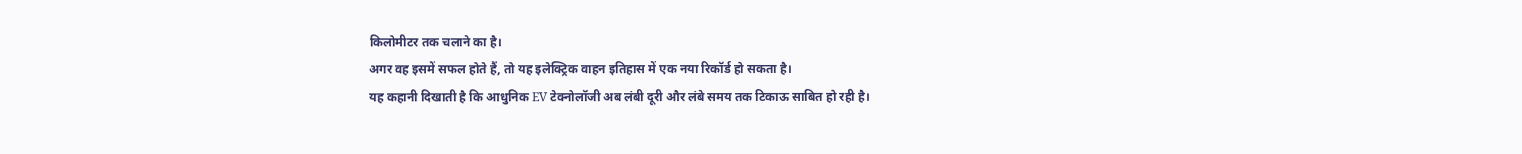किलोमीटर तक चलाने का है।
अगर वह इसमें सफल होते हैं, तो यह इलेक्ट्रिक वाहन इतिहास में एक नया रिकॉर्ड हो सकता है।
यह कहानी दिखाती है कि आधुनिक EV टेक्नोलॉजी अब लंबी दूरी और लंबे समय तक टिकाऊ साबित हो रही है।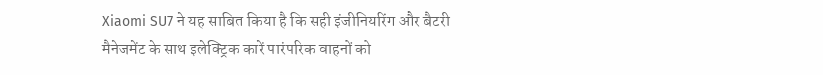Xiaomi SU7 ने यह साबित किया है कि सही इंजीनियरिंग और बैटरी मैनेजमेंट के साथ इलेक्ट्रिक कारें पारंपरिक वाहनों को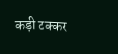कड़ी टक्कर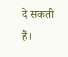दे सकती हैं।